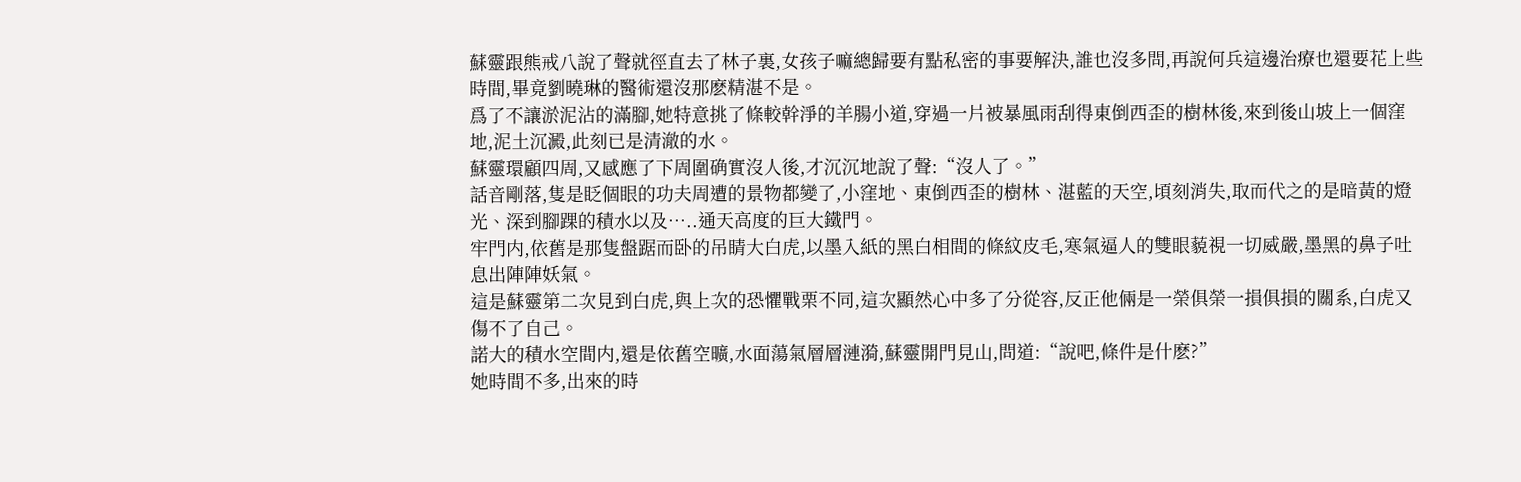蘇靈跟熊戒八說了聲就徑直去了林子裏,女孩子嘛總歸要有點私密的事要解決,誰也沒多問,再說何兵這邊治療也還要花上些時間,畢竟劉曉琳的醫術還沒那麽精湛不是。
爲了不讓淤泥沾的滿腳,她特意挑了條較幹淨的羊腸小道,穿過一片被暴風雨刮得東倒西歪的樹林後,來到後山坡上一個窪地,泥土沉澱,此刻已是清澈的水。
蘇靈環顧四周,又感應了下周圍确實沒人後,才沉沉地說了聲:“沒人了。”
話音剛落,隻是眨個眼的功夫周遭的景物都變了,小窪地、東倒西歪的樹林、湛藍的天空,頃刻消失,取而代之的是暗黃的燈光、深到腳踝的積水以及…..通天高度的巨大鐵門。
牢門内,依舊是那隻盤踞而卧的吊睛大白虎,以墨入紙的黑白相間的條紋皮毛,寒氣逼人的雙眼藐視一切威嚴,墨黑的鼻子吐息出陣陣妖氣。
這是蘇靈第二次見到白虎,與上次的恐懼戰栗不同,這次顯然心中多了分從容,反正他倆是一榮俱榮一損俱損的關系,白虎又傷不了自己。
諾大的積水空間内,還是依舊空曠,水面蕩氣層層漣漪,蘇靈開門見山,問道:“說吧,條件是什麽?”
她時間不多,出來的時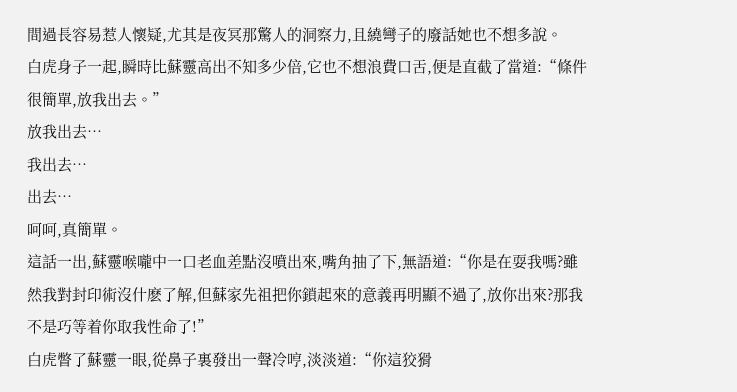間過長容易惹人懷疑,尤其是夜冥那驚人的洞察力,且繞彎子的廢話她也不想多說。
白虎身子一起,瞬時比蘇靈高出不知多少倍,它也不想浪費口舌,便是直截了當道:“條件很簡單,放我出去。”
放我出去…
我出去…
出去…
呵呵,真簡單。
這話一出,蘇靈喉嚨中一口老血差點沒噴出來,嘴角抽了下,無語道:“你是在耍我嗎?雖然我對封印術沒什麽了解,但蘇家先祖把你鎖起來的意義再明顯不過了,放你出來?那我不是巧等着你取我性命了!”
白虎瞥了蘇靈一眼,從鼻子裏發出一聲冷哼,淡淡道:“你這狡猾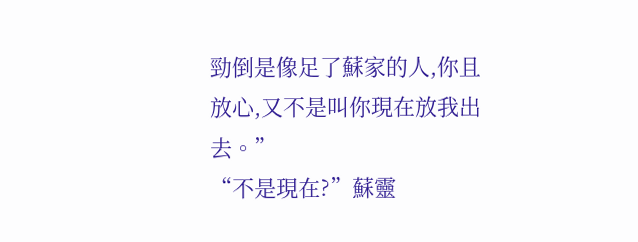勁倒是像足了蘇家的人,你且放心,又不是叫你現在放我出去。”
“不是現在?”蘇靈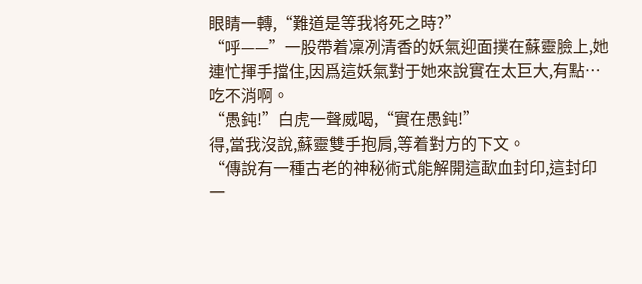眼睛一轉,“難道是等我将死之時?”
“呼——”一股帶着凜冽清香的妖氣迎面撲在蘇靈臉上,她連忙揮手擋住,因爲這妖氣對于她來說實在太巨大,有點…吃不消啊。
“愚鈍!”白虎一聲威喝,“實在愚鈍!”
得,當我沒說,蘇靈雙手抱肩,等着對方的下文。
“傳說有一種古老的神秘術式能解開這歃血封印,這封印一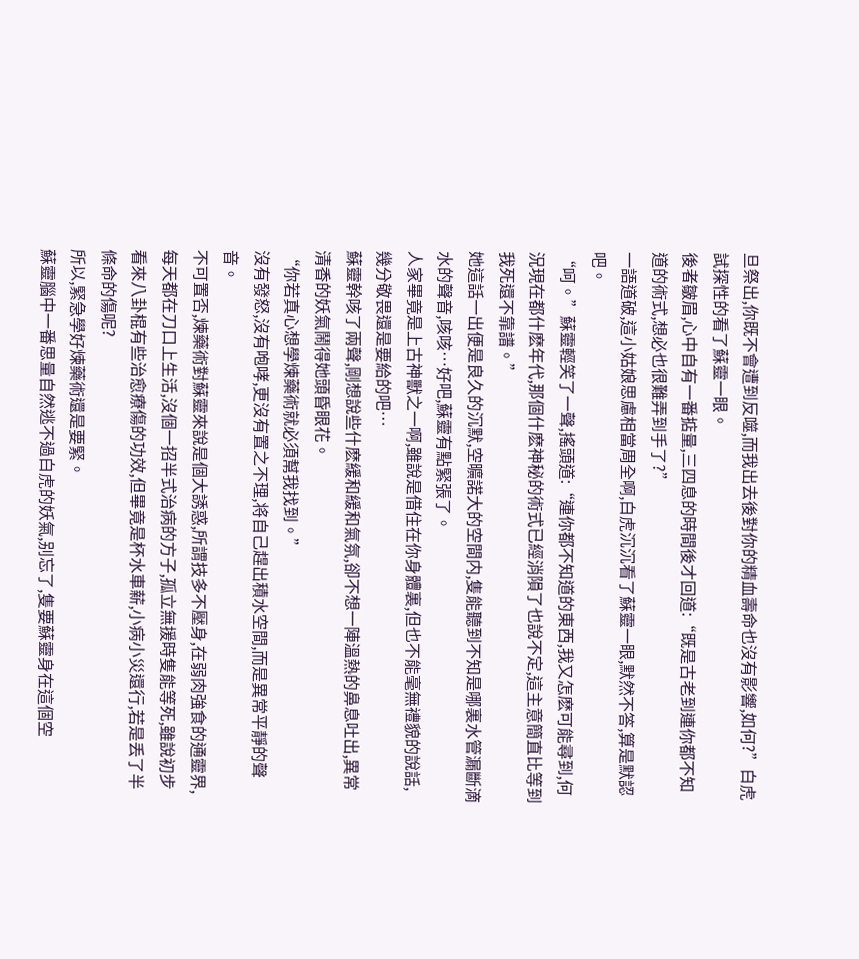旦祭出,你既不會遭到反噬,而我出去後對你的精血壽命也沒有影響,如何?”白虎試探性的看了蘇靈一眼。
後者皺眉,心中自有一番掂量,三四息的時間後才回道:“既是古老到連你都不知道的術式,想必也很難弄到手了?”
一語道破,這小姑娘思慮相當周全啊,白虎沉沉看了蘇靈一眼,默然不答,算是默認吧。
“呵。”蘇靈輕笑了一聲,搖頭道:“連你都不知道的東西,我又怎麽可能尋到,何況現在都什麽年代,那個什麽神秘的術式已經消隕了也說不定,這主意簡直比等到我死還不靠譜。”
她這話一出便是良久的沉默,空曠諾大的空間内,隻能聽到不知是哪裏水管漏斷滴水的聲音,咳咳…好吧,蘇靈有點緊張了。
人家畢竟是上古神獸之一啊,雖說是借住在你身體裏,但也不能毫無禮貌的說話,幾分敬畏還是要給的吧…
蘇靈幹咳了兩聲,剛想說些什麽緩和緩和氣氛,卻不想一陣溫熱的鼻息吐出,異常清香的妖氣鬧得她頭昏眼花。
“你若真心想學煉藥術就必須幫我找到。”
沒有發怒,沒有咆哮,更沒有置之不理,将自己趕出積水空間,而是異常平靜的聲音。
不可置否,煉藥術對蘇靈來說是個大誘惑,所謂技多不壓身,在弱肉強食的通靈界,每天都在刀口上生活,沒個一招半式治病的方子,孤立無援時隻能等死,雖說初步看來八卦棍有些治愈療傷的功效,但畢竟是杯水車薪,小病小災還行,若是丢了半條命的傷呢?
所以,緊急學好煉藥術還是要緊。
蘇靈腦中一番思量自然逃不過白虎的妖氣,别忘了,隻要蘇靈身在這個空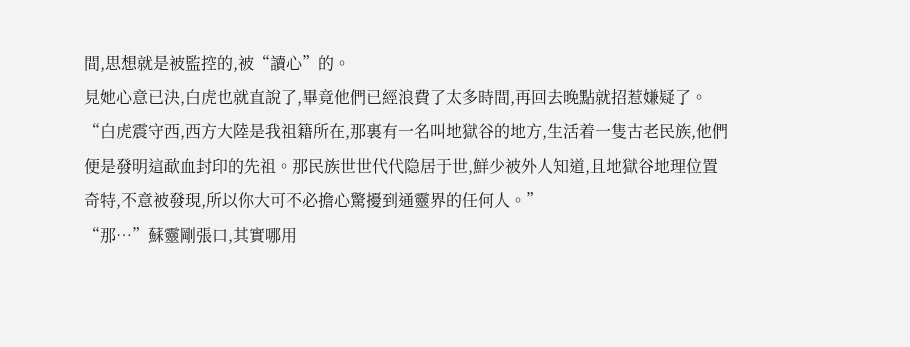間,思想就是被監控的,被“讀心”的。
見她心意已決,白虎也就直說了,畢竟他們已經浪費了太多時間,再回去晚點就招惹嫌疑了。
“白虎震守西,西方大陸是我祖籍所在,那裏有一名叫地獄谷的地方,生活着一隻古老民族,他們便是發明這歃血封印的先祖。那民族世世代代隐居于世,鮮少被外人知道,且地獄谷地理位置奇特,不意被發現,所以你大可不必擔心驚擾到通靈界的任何人。”
“那…”蘇靈剛張口,其實哪用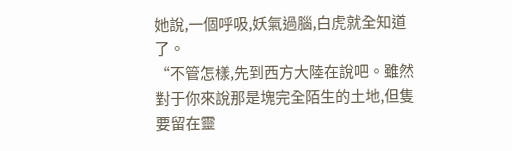她說,一個呼吸,妖氣過腦,白虎就全知道了。
“不管怎樣,先到西方大陸在說吧。雖然對于你來說那是塊完全陌生的土地,但隻要留在靈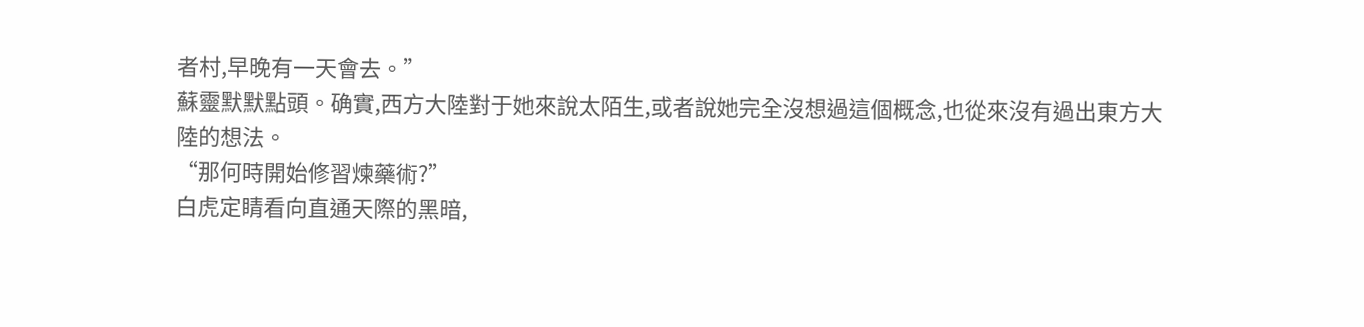者村,早晚有一天會去。”
蘇靈默默點頭。确實,西方大陸對于她來說太陌生,或者說她完全沒想過這個概念,也從來沒有過出東方大陸的想法。
“那何時開始修習煉藥術?”
白虎定睛看向直通天際的黑暗,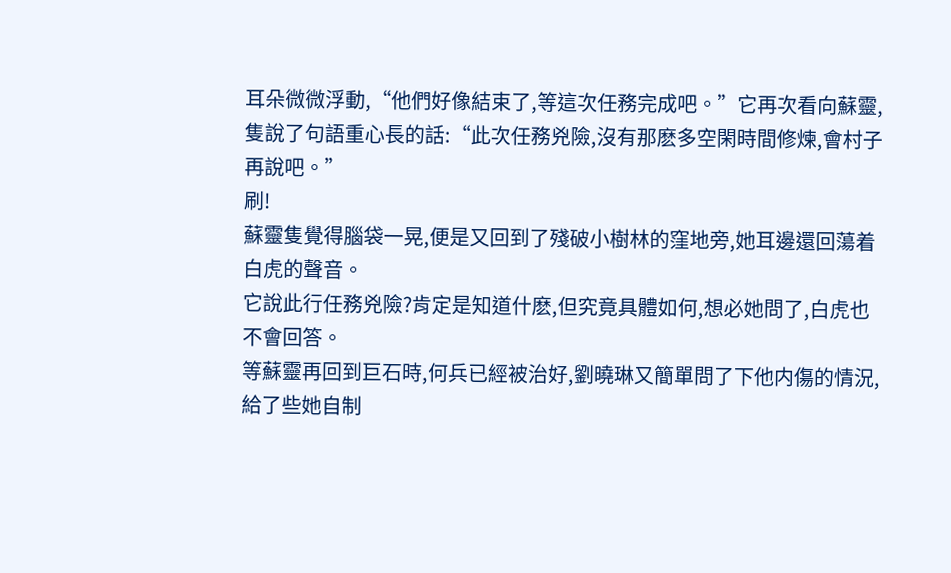耳朵微微浮動,“他們好像結束了,等這次任務完成吧。”它再次看向蘇靈,隻說了句語重心長的話:“此次任務兇險,沒有那麽多空閑時間修煉,會村子再說吧。”
刷!
蘇靈隻覺得腦袋一晃,便是又回到了殘破小樹林的窪地旁,她耳邊還回蕩着白虎的聲音。
它說此行任務兇險?肯定是知道什麽,但究竟具體如何,想必她問了,白虎也不會回答。
等蘇靈再回到巨石時,何兵已經被治好,劉曉琳又簡單問了下他内傷的情況,給了些她自制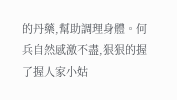的丹藥,幫助調理身體。何兵自然感激不盡,狠狠的握了握人家小姑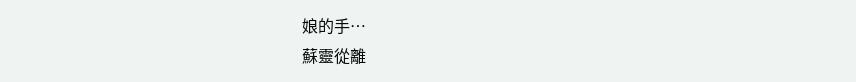娘的手…
蘇靈從離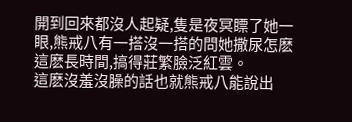開到回來都沒人起疑,隻是夜冥瞟了她一眼,熊戒八有一搭沒一搭的問她撒尿怎麽這麽長時間,搞得莊繁臉泛紅雲。
這麽沒羞沒臊的話也就熊戒八能說出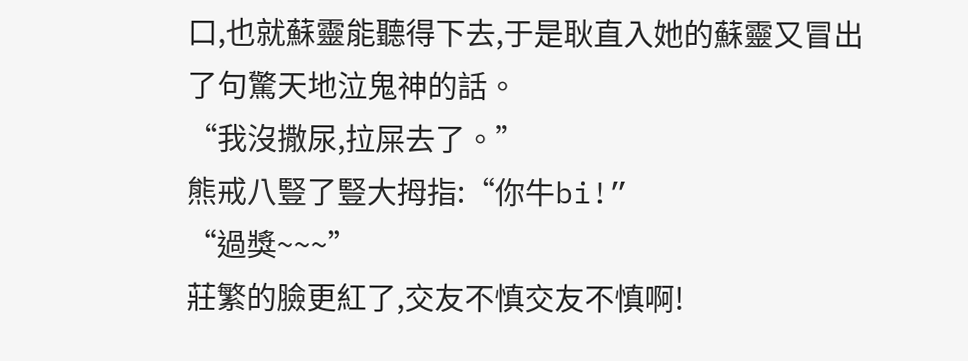口,也就蘇靈能聽得下去,于是耿直入她的蘇靈又冒出了句驚天地泣鬼神的話。
“我沒撒尿,拉屎去了。”
熊戒八豎了豎大拇指:“你牛bi!”
“過獎~~~”
莊繁的臉更紅了,交友不慎交友不慎啊!